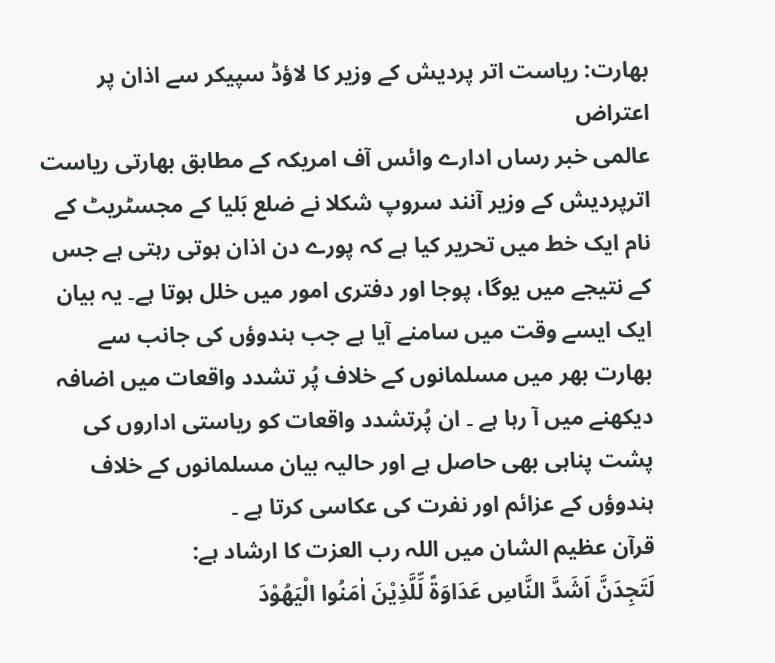بھارت: ریاست اتر پردیش کے وزیر کا لاؤڈ سپیکر سے اذان پر اعتراض
عالمی خبر رساں ادارے وائس آف امریکہ کے مطابق بھارتی ریاست اترپردیش کے وزیر آنند سروپ شکلا نے ضلع بَلیا کے مجسٹریٹ کے نام ایک خط میں تحریر کیا ہے کہ پورے دن اذان ہوتی رہتی ہے جس کے نتیجے میں یوگا، پوجا اور دفتری امور میں خلل ہوتا ہے۔ یہ بیان ایک ایسے وقت میں سامنے آیا ہے جب ہندوؤں کی جانب سے بھارت بھر میں مسلمانوں کے خلاف پُر تشدد واقعات میں اضافہ دیکھنے میں آ رہا ہے ۔ ان پُرتشدد واقعات کو ریاستی اداروں کی پشت پناہی بھی حاصل ہے اور حالیہ بیان مسلمانوں کے خلاف ہندوؤں کے عزائم اور نفرت کی عکاسی کرتا ہے ۔
قرآن عظیم الشان میں اللہ رب العزت کا ارشاد ہے:
لَتَجِدَنَّ اَشَدَّ النَّاسِ عَدَاوَةً لِّلَّذِيْنَ اٰمَنُوا الْيَھُوْدَ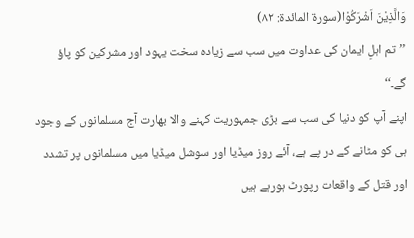وَالَّذِيْنَ اَشْرَكُوْا(سورۃ المائدۃ: ۸۲)
’’تم اہلِ ایمان کی عداوت میں سب سے زیادہ سخت یہود اور مشرکین کو پاؤ گے۔‘‘
اپنے آپ کو دنیا کی سب سے بڑی جمہوریت کہنے والا بھارت آج مسلمانوں کے وجود ہی کو مٹانے کے در پے ہے، آئے روز میڈیا اور سوشل میڈیا میں مسلمانوں پر تشدد اور قتل کے واقعات رپورٹ ہورہے ہیں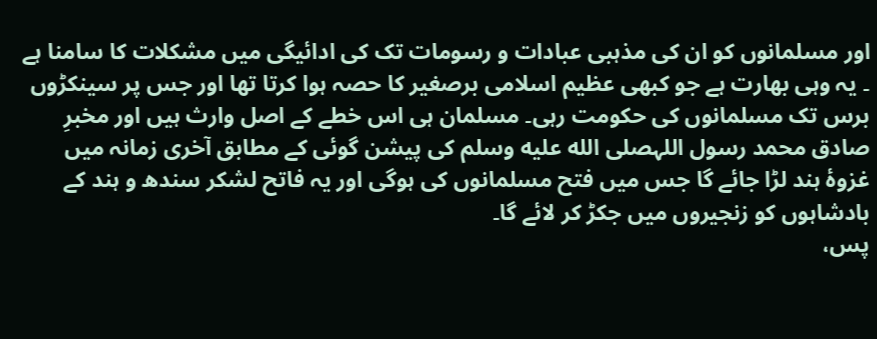اور مسلمانوں کو ان کی مذہبی عبادات و رسومات تک کی ادائیگی میں مشکلات کا سامنا ہے ۔ یہ وہی بھارت ہے جو کبھی عظیم اسلامی برصغیر کا حصہ ہوا کرتا تھا اور جس پر سینکڑوں برس تک مسلمانوں کی حکومت رہی۔ مسلمان ہی اس خطے کے اصل وارث ہیں اور مخبرِ صادق محمد رسول اللہصلى الله عليه وسلم کی پیشن گوئی کے مطابق آخری زمانہ میں غزوۂ ہند لڑا جائے گا جس میں فتح مسلمانوں کی ہوگی اور یہ فاتح لشکر سندھ و ہند کے بادشاہوں کو زنجیروں میں جکڑ کر لائے گا۔
پس،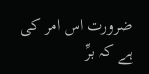ضرورت اس امر کی ہے کہ برِّ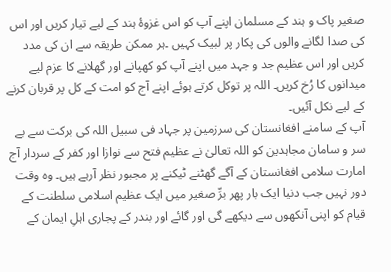صغیر پاک و ہند کے مسلمان اپنے آپ کو اس غزوۂ ہند کے لیے تیار کریں اور اس کی صدا لگانے والوں کی پکار پر لبیک کہیں ۔ہر ممکن طریقہ سے ان کی مدد کریں اور اس عظیم جد و جہد میں اپنے آپ کو کھپانے اور گھلانے کا عزم لیے میدانوں کا رُخ کریں۔ اللہ پر توکل کرتے ہوئے اپنے آج کو امت کے کل پر قربان کرنے کے لیے نکل آئیں۔
آپ کے سامنے افغانستان کی سرزمین پر جہاد فی سبیل اللہ کی برکت سے بے سر و سامان مجاہدین کو اللہ تعالیٰ نے عظیم فتح سے نوازا اور کفر کے سردار آج امارت سلامی افغانستان کے آگے گھٹنے ٹیکنے پر مجبور نظر آرہے ہیں۔ وہ وقت دور نہیں جب دنیا ایک بار پھر برِّ صغیر میں ایک عظیم اسلامی سلطنت کے قیام کو اپنی آنکھوں سے دیکھے گی اور گائے اور بندر کے پجاری اہلِ ایمان کے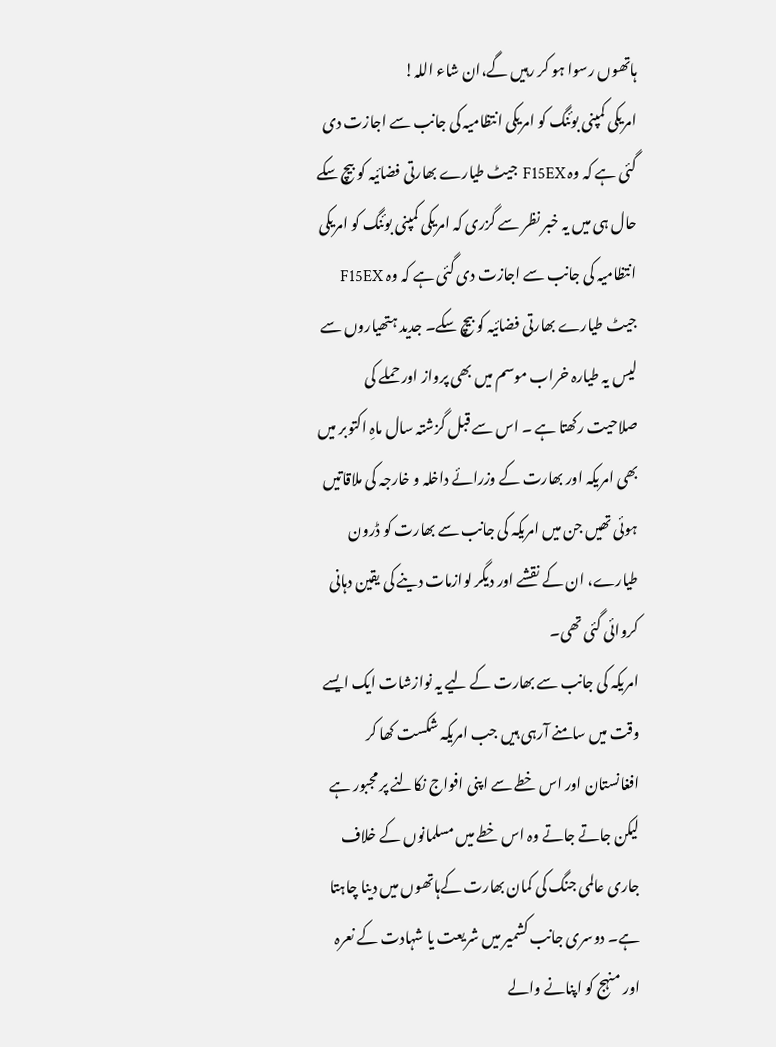ہاتھوں رسوا ہو کر رہیں گے،ان شاء اللہ!
امریکی کمپنی بوئنگ کو امریکی انتظامیہ کی جانب سے اجازت دی گئی ہے کہ وہ F15EX جیٹ طیارے بھارتی فضائیہ کو بیچ سکے
حال ہی میں یہ خبر نظر سے گزری کہ امریکی کمپنی بوئنگ کو امریکی انتظامیہ کی جانب سے اجازت دی گئی ہے کہ وہ F15EX جیٹ طیارے بھارتی فضائیہ کو بیچ سکے۔ جدید ہتھیاروں سے لیس یہ طیارہ خراب موسم میں بھی پرواز اور حملے کی صلاحیت رکھتا ہے ۔ اس سے قبل گزشتہ سال ماہِ اکتوبر میں بھی امریکہ اور بھارت کے وزرائے داخلہ و خارجہ کی ملاقاتیں ہوئی تھیں جن میں امریکہ کی جانب سے بھارت کو ڈرون طیارے، ان کے نقشے اور دیگر لوازمات دینے کی یقین دہانی کروائی گئی تھی۔
امریکہ کی جانب سے بھارت کے لیے یہ نوازشات ایک ایسے وقت میں سامنے آرہی ہیں جب امریکہ شکست کھا کر افغانستان اور اس خطے سے اپنی افواج نکالنے پر مجبور ہے لیکن جاتے جاتے وہ اس خطے میں مسلمانوں کے خلاف جاری عالمی جنگ کی کمان بھارت کےہاتھوں میں دینا چاہتا ہے۔ دوسری جانب کشمیر میں شریعت یا شہادت کے نعرہ اور منہج کو اپنانے والے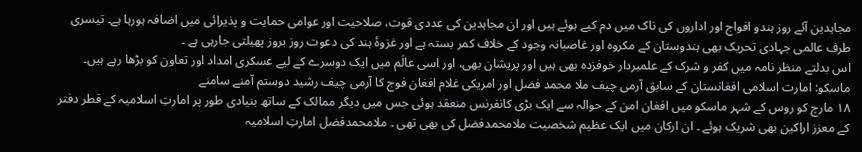مجاہدین آئے روز ہندو افواج اور اداروں کی ناک میں دم کیے ہوئے ہیں اور ان مجاہدین کی عددی قوت، صلاحیت اور عوامی حمایت و پذیرائی میں اضافہ ہورہا ہے۔ تیسری طرف عالمی جہادی تحریک بھی ہندوستان کے مکروہ اور غاصبانہ وجود کے خلاف کمر بستہ ہے اور غزوۂ ہند کی دعوت روز بروز پھیلتی جارہی ہے ۔
اس بدلتے منظر نامہ میں کفر و شرک کے علمبردار خوفزدہ بھی ہیں اور پریشان بھی، اور اسی عالَم میں ایک دوسرے کے لیے عسکری امداد اور تعاون کو بڑھا رہے ہیں۔
ماسکو: امارت اسلامی افغانستان کے سابق آرمی چیف ملا محمد فضل اور امریکی غلام افغان فوج کا آرمی چیف رشید دوستم آمنے سامنے
۱۸ مارچ کو روس کے شہر ماسکو میں افغان امن کے حوالہ سے ایک بڑی کانفرنس منعقد ہوئی جس میں دیگر ممالک کے ساتھ بنیادی طور پر امارتِ اسلامیہ کے قطر دفتر کے معزز اراکین بھی شریک ہوئے ۔ ان ارکان میں ایک عظیم شخصیت ملامحمدفضل کی بھی تھی ۔ ملامحمدفضل امارتِ اسلامیہ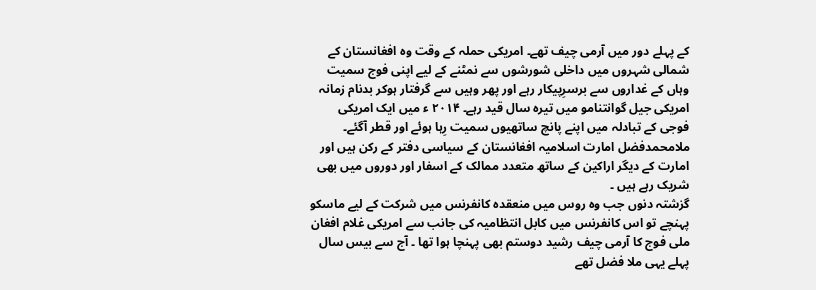کے پہلے دور میں آرمی چیف تھے۔ امریکی حملہ کے وقت وہ افغانستان کے شمالی شہروں میں داخلی شورشوں سے نمٹنے کے لیے اپنی فوج سمیت وہاں کے غداروں سے برسرِپیکار رہے اور پھر وہیں سے گرفتار ہوکر بدنام زمانہ امریکی جیل گوانتنامو میں تیرہ سال قید رہے۔ ۲۰۱۴ ء میں ایک امریکی فوجی کے تبادلہ میں اپنے پانچ ساتھیوں سمیت رِہا ہوئے اور قطر آگئے۔ ملامحمدفضل امارت اسلامیہ افغانستان کے سیاسی دفتر کے رکن ہیں اور امارت کے دیگر اراکین کے ساتھ متعدد ممالک کے اسفار اور دوروں میں بھی شریک رہے ہیں ۔
گزشتہ دنوں جب وہ روس میں منعقدہ کانفرنس میں شرکت کے لیے ماسکو پہنچے تو اس کانفرنس میں کابل انتظامیہ کی جانب سے امریکی غلام افغان ملی فوج کا آرمی چیف رشید دوستم بھی پہنچا ہوا تھا ۔ آج سے بیس سال پہلے یہی ملا فضل تھے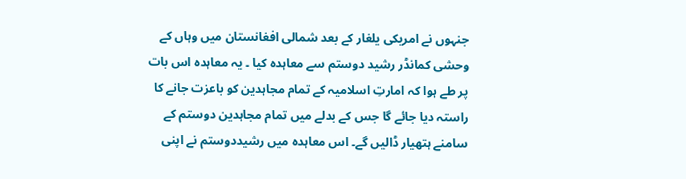جنہوں نے امریکی یلغار کے بعد شمالی افغانستان میں وہاں کے وحشی کمانڈر رشید دوستم سے معاہدہ کیا ۔ یہ معاہدہ اس بات پر طے ہوا کہ امارتِ اسلامیہ کے تمام مجاہدین کو باعزت جانے کا راستہ دیا جائے گا جس کے بدلے میں تمام مجاہدین دوستم کے سامنے ہتھیار ڈالیں گے۔ اس معاہدہ میں رشیددوستم نے اپنی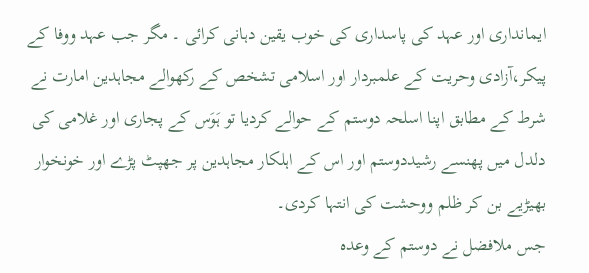ایمانداری اور عہد کی پاسداری کی خوب یقین دہانی کرائی ۔ مگر جب عہد ووفا کے پیکر،آزادی وحریت کے علمبردار اور اسلامی تشخص کے رکھوالے مجاہدین امارت نے شرط کے مطابق اپنا اسلحہ دوستم کے حوالے کردیا تو ہَوَس کے پجاری اور غلامی کی دلدل میں پھنسے رشیددوستم اور اس کے اہلکار مجاہدین پر جھپٹ پڑے اور خونخوار بھیڑیے بن کر ظلم ووحشت کی انتہا کردی۔
جس ملافضل نے دوستم کے وعدہ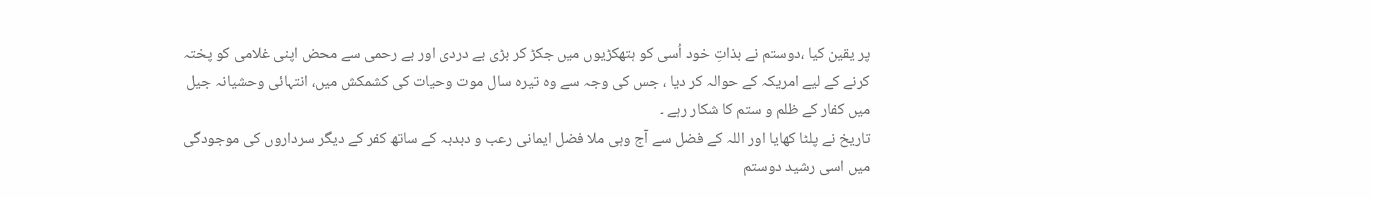پر یقین کیا ،دوستم نے بذاتِ خود اُسی کو ہتھکڑیوں میں جکڑ کر بڑی بے دردی اور بے رحمی سے محض اپنی غلامی کو پختہ کرنے کے لیے امریکہ کے حوالہ کر دیا ، جس کی وجہ سے وہ تیرہ سال موت وحیات کی کشمکش میں، انتہائی وحشیانہ جیل میں کفار کے ظلم و ستم کا شکار رہے ۔
تاریخ نے پلٹا کھایا اور اللہ کے فضل سے آج وہی ملا فضل ایمانی رعب و دبدبہ کے ساتھ کفر کے دیگر سرداروں کی موجودگی میں اسی رشید دوستم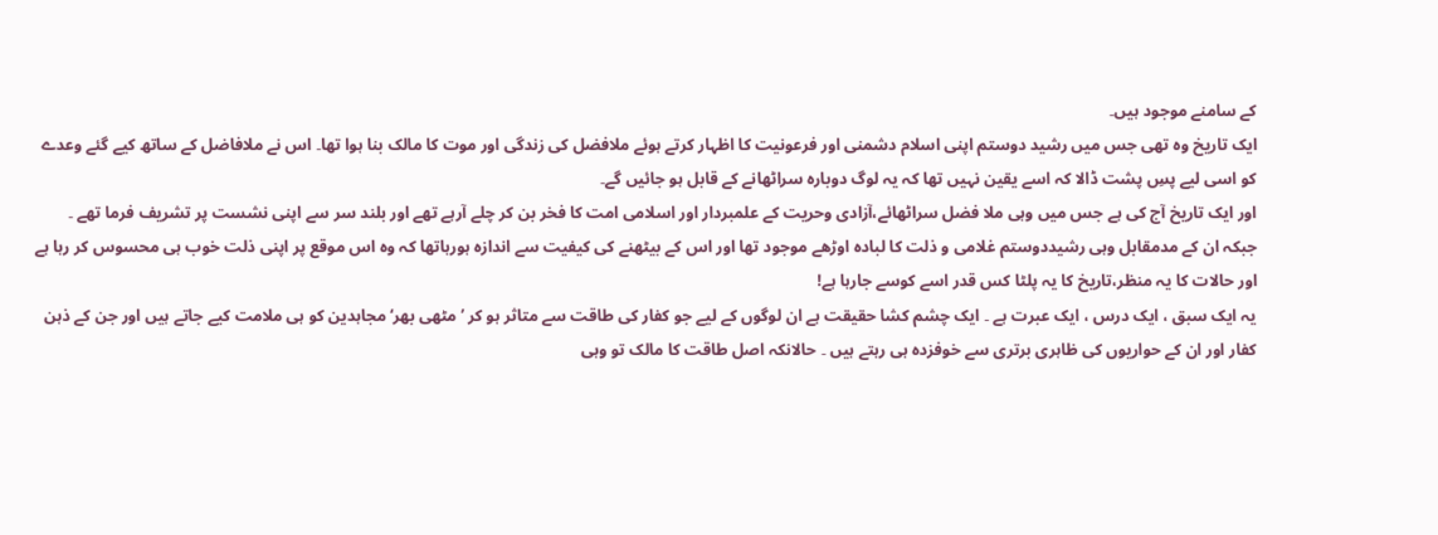کے سامنے موجود ہیں۔
ایک تاریخ وہ تھی جس میں رشید دوستم اپنی اسلام دشمنی اور فرعونیت کا اظہار کرتے ہوئے ملافضل کی زندگی اور موت کا مالک بنا ہوا تھا۔ اس نے ملافاضل کے ساتھ کیے گئے وعدے کو اسی لیے پسِ پشت ڈالا کہ اسے یقین نہیں تھا کہ یہ لوگ دوبارہ سراٹھانے کے قابل ہو جائیں گے۔
اور ایک تاریخ آج کی ہے جس میں وہی ملا فضل سراٹھائے،آزادی وحریت کے علمبردار اور اسلامی امت کا فخر بن کر چلے آرہے تھے اور بلند سر سے اپنی نشست پر تشریف فرما تھے ۔ جبکہ ان کے مدمقابل وہی رشیددوستم غلامی و ذلت کا لبادہ اوڑھے موجود تھا اور اس کے بیٹھنے کی کیفیت سے اندازہ ہورہاتھا کہ وہ اس موقع پر اپنی ذلت خوب ہی محسوس کر رہا ہے اور حالات کا یہ منظر،تاریخ کا یہ پلٹا کس قدر اسے کوسے جارہا ہے!
یہ ایک سبق ، ایک درس ، ایک عبرت ہے ۔ ایک چشم کشا حقیقت ہے ان لوگوں کے لیے جو کفار کی طاقت سے متاثر ہو کر ’مٹھی بھر‘ مجاہدین کو ہی ملامت کیے جاتے ہیں اور جن کے ذہن کفار اور ان کے حواریوں کی ظاہری برتری سے خوفزدہ ہی رہتے ہیں ۔ حالانکہ اصل طاقت کا مالک تو وہی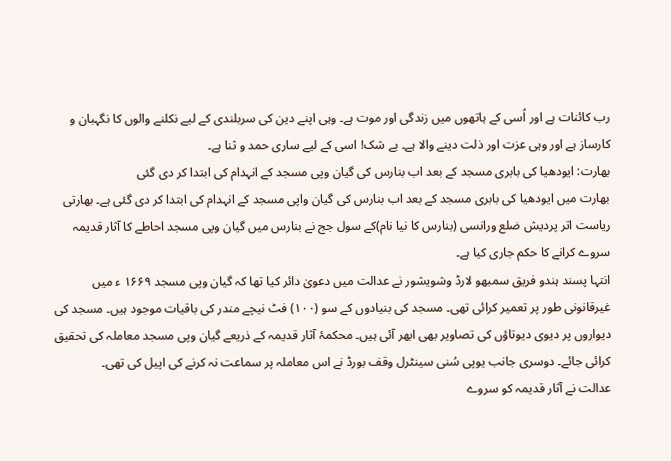رب کائنات ہے اور اُسی کے ہاتھوں میں زندگی اور موت ہے۔ وہی اپنے دین کی سربلندی کے لیے نکلنے والوں کا نگہبان و کارساز ہے اور وہی عزت اور ذلت دینے والا ہے۔ بے شک! اسی کے لیے ساری حمد و ثنا ہے۔
بھارت: ایودھیا کی بابری مسجد کے بعد اب بنارس کی گیان وپی مسجد کے انہدام کی ابتدا کر دی گئی
بھارت میں ایودھیا کی بابری مسجد کے بعد اب بنارس کی گیان واپی مسجد کے انہدام کی ابتدا کر دی گئی ہے۔ بھارتی ریاست اتر پردیش ضلع ورانسی (بنارس کا نیا نام)کے سول جج نے بنارس میں گیان وپی مسجد احاطے کا آثار قدیمہ سروے کرانے کا حکم جاری کیا ہے۔
انتہا پسند ہندو فریق سمبھو لارڈ وشویشور نے عدالت میں دعویٰ دائر کیا تھا کہ گیان وپی مسجد ۱۶۶۹ ء میں غیرقانونی طور پر تعمیر کرائی تھی۔ مسجد کی بنیادوں کے سو (۱۰۰) فٹ نیچے مندر کی باقیات موجود ہیں۔ مسجد کی دیواروں پر دیوی دیوتاؤں کی تصاویر بھی ابھر آئی ہیں۔ محکمۂ آثار قدیمہ کے ذریعے گیان وپی مسجد معاملہ کی تحقیق کرائی جائے۔ دوسری جانب یوپی سُنی سینٹرل وقف بورڈ نے اس معاملہ پر سماعت نہ کرنے کی اپیل کی تھی۔
عدالت نے آثار قدیمہ کو سروے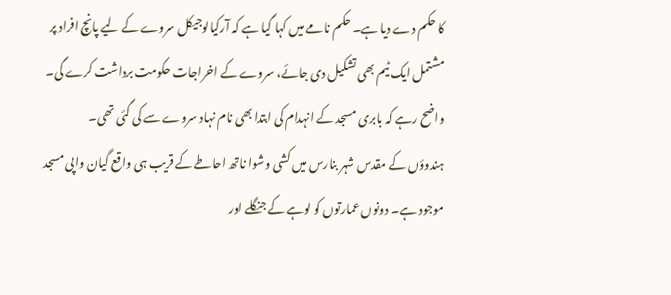کا حکم دے دیا ہے۔ حکم نامے میں کہا گیا ہے کہ آرکیالوجیکل سروے کے لیے پانچ افراد پر مشتمل ایک ٹیم بھی تشکیل دی جائے، سروے کے اخراجات حکومت برداشت کرے گی۔ واضح رہے کہ بابری مسجد کے انہدام کی ابتدا بھی نام نہاد سروے سے کی گئی تھی۔
ہندوؤں کے مقدس شہر بنارس میں کشی وشوا ناتھ احاطے کے قریب ہی واقع گیان واپی مسجد موجود ہے۔ دونوں عمارتوں کو لوہے کے جنگلے اور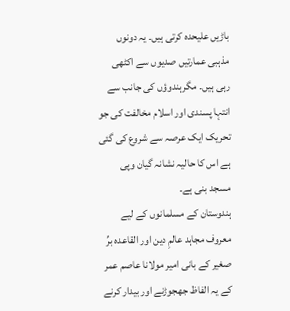باڑیں علیحدہ کرتی ہیں۔ یہ دونوں مذہبی عمارتیں صدیوں سے اکٹھی رہی ہیں۔ مگرہندوؤں کی جانب سے انتہا پسندی اور اسلام مخالفت کی جو تحریک ایک عرصہ سے شروع کی گئی ہے اس کا حالیہ نشانہ گیان وپی مسجد بنی ہے۔
ہندوستان کے مسلمانوں کے لیے معروف مجاہد عالمِ دین اور القاعدہ برِّ صغیر کے بانی امیر مولانا عاصم عمر کے یہ الفاظ جھجوڑنے اور بیدار کرنے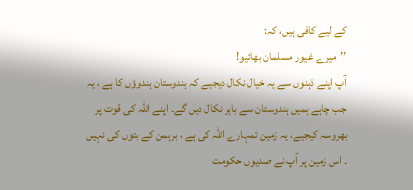کے لیے کافی ہیں، کہ:
’’میرے غیور مسلمان بھائیو!
آپ اپنے ذہنوں سے یہ خیال نکال دیجیے کہ ہندوستان ہندوؤں کا ہے ، یہ جب چاہے ہمیں ہندوستان سے باہر نکال دیں گے۔ اپنے اللہ کی قوت پر بھروسہ کیجیے، یہ زمین تمہارے اللہ کی ہے ، برہمن کے بتوں کی نہیں ۔ اس زمین پر آپ نے صدیوں حکومت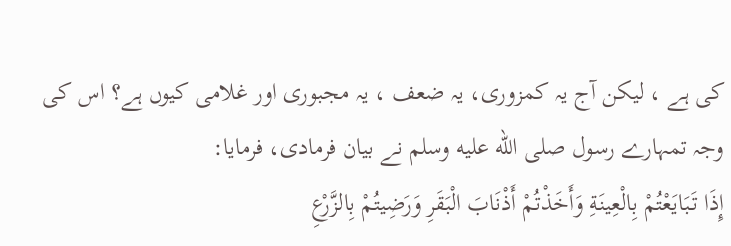کی ہے ، لیکن آج یہ کمزوری، یہ ضعف ، یہ مجبوری اور غلامی کیوں ہے؟ اس کی وجہ تمہارے رسول صلى الله عليه وسلم نے بیان فرمادی، فرمایا:
إِذَا تَبَايَعْتُمْ بِالْعِينَةِ وَأَخَذْتُمْ أَذْنَابَ الْبَقَرِ وَرَضِيتُمْ بِالزَّرْعِ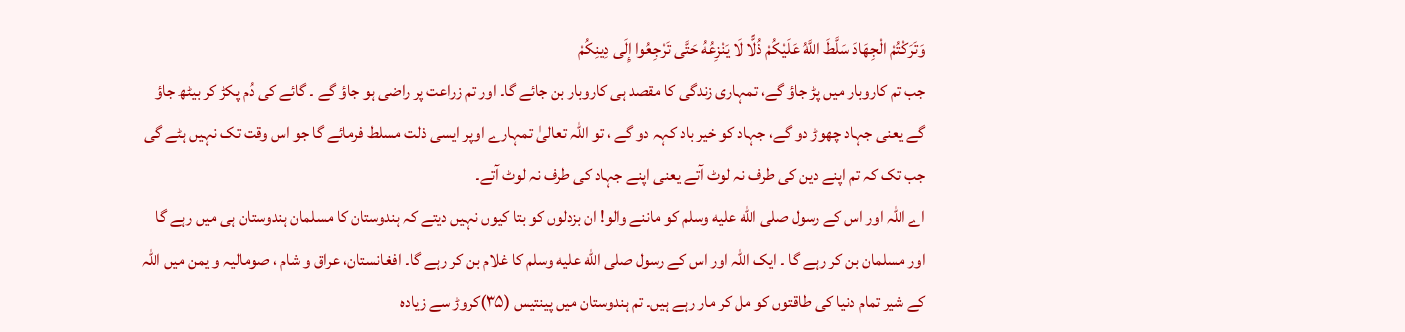وَتَرَکْتُمْ الْجِهَادَ سَلَّطَ اللَّهُ عَلَيْکُمْ ذُلًّا لَا يَنْزِعُهُ حَتَّی تَرْجِعُوا إِلَی دِينِکُمْ
جب تم کاروبار میں پڑ جاؤ گے، تمہاری زندگی کا مقصد ہی کاروبار بن جائے گا۔ اور تم زراعت پر راضی ہو جاؤ گے ۔ گائے کی دُم پکڑ کر بیٹھ جاؤ گے یعنی جہاد چھوڑ دو گے، جہاد کو خیر باد کہہ دو گے ، تو اللہ تعالیٰ تمہارے اوپر ایسی ذلت مسلط فرمائے گا جو اس وقت تک نہیں ہٹے گی جب تک کہ تم اپنے دین کی طرف نہ لوٹ آتے یعنی اپنے جہاد کی طرف نہ لوٹ آتے۔
اے اللہ اور اس کے رسول صلى الله عليه وسلم کو ماننے والو! ان بزدلوں کو بتا کیوں نہیں دیتے کہ ہندوستان کا مسلمان ہندوستان ہی میں رہے گا اور مسلمان بن کر رہے گا ۔ ایک اللہ اور اس کے رسول صلى الله عليه وسلم کا غلام بن کر رہے گا۔ افغانستان، عراق و شام ، صومالیہ و یمن میں اللہ کے شیر تمام دنیا کی طاقتوں کو مل کر مار رہے ہیں۔ تم ہندوستان میں پینتیس (۳۵)کروڑ سے زیادہ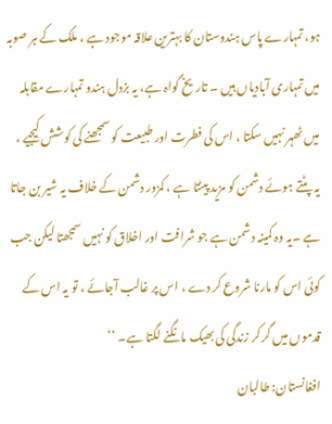ہو، تمہارے پاس ہندوستان کا بہترین علاقہ موجود ہے ، ملک کے ہر صوبہ میں تمہاری آبادیاں ہیں ۔ تاریخ گواہ ہے، یہ بزدل ہندو تمہارے مقابلہ میں ٹھہر نہیں سکتا ، اس کی فطرت اور طبیعت کو سمجھنے کی کوشش کیجیے ، یہ پٹتے ہوئے دشمن کو مزید پیٹتا ہے ، کمزور دشمن کے خلاف یہ شیر بن جاتا ہے ۔یہ وہ کمینہ دشمن ہے جو شرافت اور اخلاق کو نہیں سمجھتا لیکن جب کوئی اس کو مارنا شروع کر دے ، اس پر غالب آجائے ، تو یہ اس کے قدموں میں گر کر زندگی کی بھیک مانگنے لگتا ہے۔ ‘‘
افغانستان: طالبان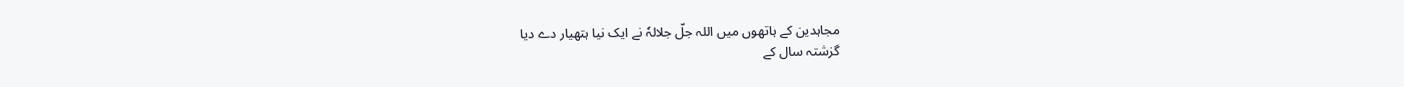مجاہدین کے ہاتھوں میں اللہ جلّ جلالہٗ نے ایک نیا ہتھیار دے دیا
گزشتہ سال کے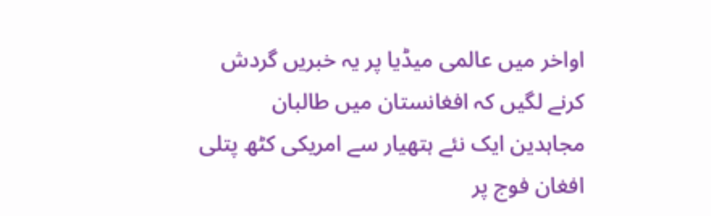اواخر میں عالمی میڈیا پر یہ خبریں گردش کرنے لگیں کہ افغانستان میں طالبان مجاہدین ایک نئے ہتھیار سے امریکی کٹھ پتلی افغان فوج پر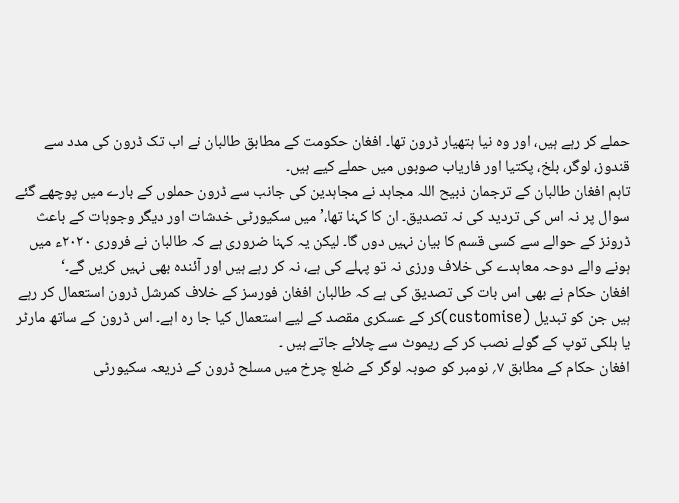حملے کر رہے ہیں، اور وہ نیا ہتھیار ڈرون تھا۔ افغان حکومت کے مطابق طالبان نے اب تک ڈرون کی مدد سے قندوز، لوگر، بلخ، پکتیا اور فاریاب صوبوں میں حملے کیے ہیں۔
تاہم افغان طالبان کے ترجمان ذبیح اللہ مجاہد نے مجاہدین کی جانب سے ڈرون حملوں کے بارے میں پوچھے گئے سوال پر نہ اس کی تردید کی نہ تصدیق۔ ان کا کہنا تھا،’ میں سکیورٹی خدشات اور دیگر وجوہات کے باعث ڈرونز کے حوالے سے کسی قسم کا بیان نہیں دوں گا۔ لیکن یہ کہنا ضروری ہے کہ طالبان نے فروری ۲۰۲۰ء میں ہونے والے دوحہ معاہدے کی خلاف ورزی نہ تو پہلے کی ہے، نہ کر رہے ہیں اور آئندہ بھی نہیں کریں گے۔‘
افغان حکام نے بھی اس بات کی تصدیق کی ہے کہ طالبان افغان فورسز کے خلاف کمرشل ڈرون استعمال کر رہے ہیں جن کو تبدیل (customise)کر کے عسکری مقصد کے لیے استعمال کیا جا رہ اہے۔ اس ڈرون کے ساتھ مارٹر یا ہلکی توپ کے گولے نصب کر کے ریموٹ سے چلائے جاتے ہیں ۔
افغان حکام کے مطابق ۷؍ نومبر کو صوبہ لوگر کے ضلع چرخ میں مسلح ڈرون کے ذریعہ سکیورٹی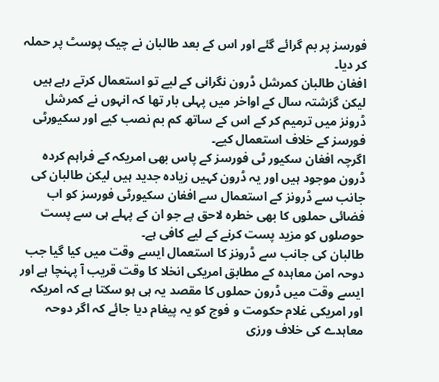فورسز پر بم گرائے گئے اور اس کے بعد طالبان نے چیک پوسٹ پر حملہ کر دیا۔
افغان طالبان کمرشل ڈرون نگرانی کے لیے تو استعمال کرتے رہے ہیں لیکن گزشتہ سال کے اواخر میں پہلی بار تھا کہ انہوں نے کمرشل ڈرونز میں ترمیم کر کے اس کے ساتھ کم بم نصب کیے اور سکیورٹی فورسز کے خلاف استعمال کیے۔
اگرچہ افغان سکیور ٹی فورسز کے پاس بھی امریکہ کے فراہم کردہ ڈرون موجود ہیں اور یہ ڈرون کہیں زیادہ جدید ہیں لیکن طالبان کی جانب سے ڈرونز کے استعمال سے افغان سکیورٹی فورسز کو اب فضائی حملوں کا بھی خطرہ لاحق ہے جو ان کے پہلے ہی سے پست حوصلوں کو مزید پست کرنے کے لیے کافی ہے۔
طالبان کی جانب سے ڈرونز کا استعمال ایسے وقت میں کیا گیا جب دوحہ امن معاہدہ کے مطابق امریکی انخلا کا وقت قریب آ پہنچا ہے اور ایسے وقت میں ڈرون حملوں کا مقصد یہ ہی ہو سکتا ہے کہ امریکہ اور امریکی غلام حکومت و فوج کو یہ پیغام دیا جائے کہ اگر دوحہ معاہدے کی خلاف ورزی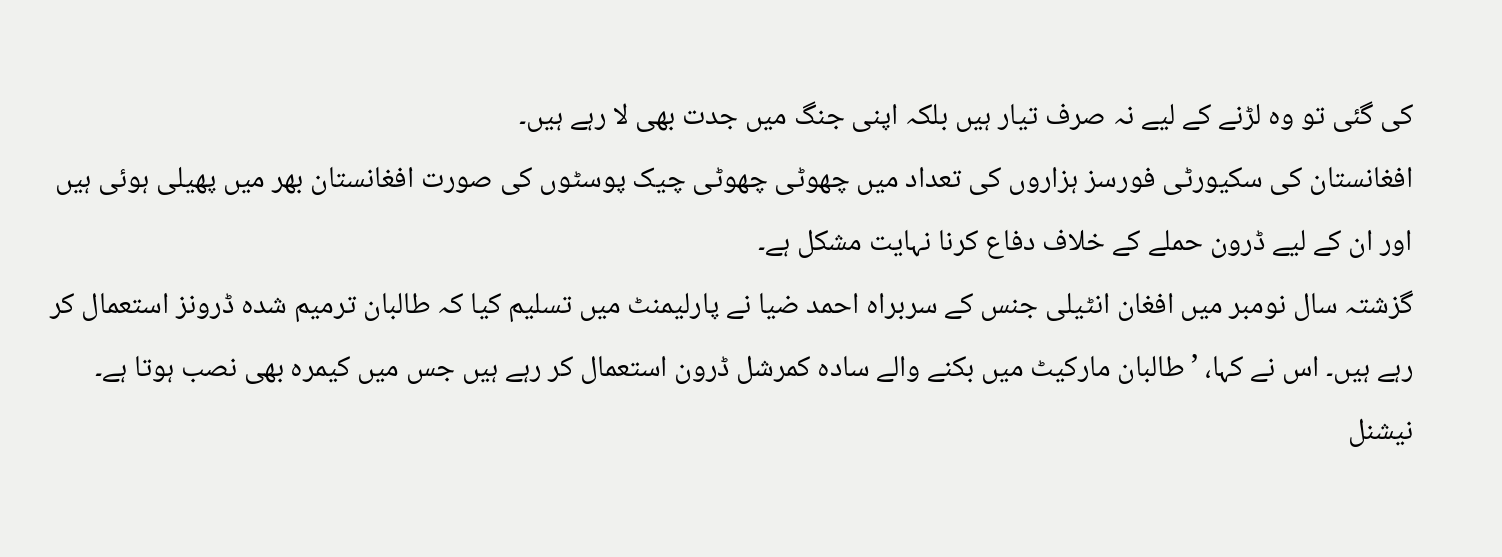کی گئی تو وہ لڑنے کے لیے نہ صرف تیار ہیں بلکہ اپنی جنگ میں جدت بھی لا رہے ہیں۔
افغانستان کی سکیورٹی فورسز ہزاروں کی تعداد میں چھوٹی چھوٹی چیک پوسٹوں کی صورت افغانستان بھر میں پھیلی ہوئی ہیں اور ان کے لیے ڈرون حملے کے خلاف دفاع کرنا نہایت مشکل ہے۔
گزشتہ سال نومبر میں افغان انٹیلی جنس کے سربراہ احمد ضیا نے پارلیمنٹ میں تسلیم کیا کہ طالبان ترمیم شدہ ڈرونز استعمال کر رہے ہیں۔ اس نے کہا، ’طالبان مارکیٹ میں بکنے والے سادہ کمرشل ڈرون استعمال کر رہے ہیں جس میں کیمرہ بھی نصب ہوتا ہے۔ نیشنل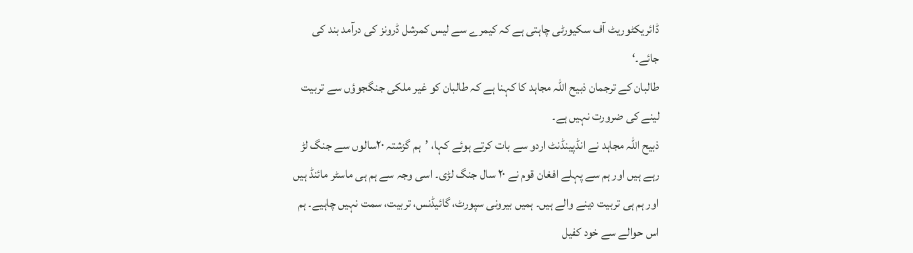ڈائریکٹوریٹ آف سکیورٹی چاہتی ہے کہ کیمرے سے لیس کمرشل ڈرونز کی درآمد بند کی جائے۔‘
طالبان کے ترجمان ذبیح اللہ مجاہد کا کہنا ہے کہ طالبان کو غیر ملکی جنگجوؤں سے تربیت لینے کی ضرورت نہیں ہے۔
ذبیح اللہ مجاہد نے انڈپینڈنٹ اردو سے بات کرتے ہوئے کہا، ’ہم گزشتہ ۲۰سالوں سے جنگ لڑ رہے ہیں اور ہم سے پہلے افغان قوم نے ۲۰ سال جنگ لڑی۔ اسی وجہ سے ہم ہی ماسٹر مائنڈ ہیں اور ہم ہی تربیت دینے والے ہیں۔ ہمیں بیرونی سپورٹ، گائیڈنس، تربیت، سمت نہیں چاہیے۔ ہم اس حوالے سے خود کفیل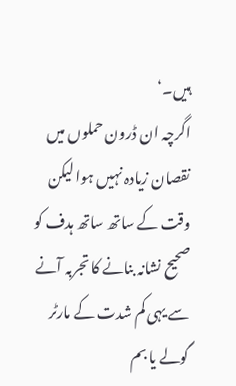ہیں۔‘
اگرچہ ان ڈرون حملوں میں نقصان زیادہ نہیں ہوا لیکن وقت کے ساتھ ساتھ ہدف کو صحیح نشانہ بنانے کا تجربہ آنے سے یہی کم شدت کے مارٹر گولے یا بم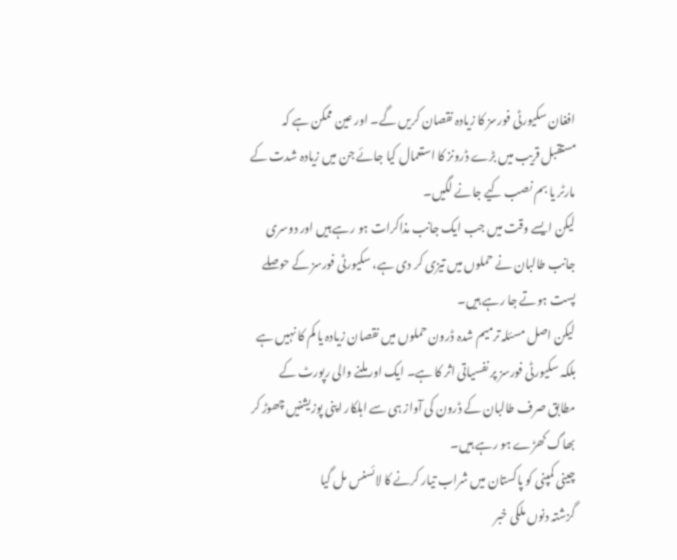افغان سکیورٹی فورسز کا زیادہ نقصان کریں گے۔ اور عین ممکن ہے کہ مستقبل قریب میں بڑے ڈرونز کا استعمال کیا جائے جن میں زیادہ شدت کے مارٹر یا بم نصب کیے جانے لگیں۔
لیکن ایسے وقت میں جب ایک جانب مذاکرات ہو رہے ہیں اور دوسری جانب طالبان نے حملوں میں تیزی کر دی ہے، سکیورٹی فورسز کے حوصلے پست ہوتے جا رہے ہیں۔
لیکن اصل مسئلہ ترمیم شدہ ڈرون حملوں میں نقصان زیادہ یا کم کا نہیں ہے بلکہ سکیورٹی فورسز پر نفسیاتی اثر کا ہے۔ ایک اور ملنے والی رپورٹ کے مطابق صرف طالبان کے ڈرون کی آواز ہی سے اہلکار اپنی پوزیشنیں چھوڑ کر بھاگ کھڑے ہو رہے ہیں۔
چینی کمپنی کو پاکستان میں شراب تیار کرنے کا لائسنس مل گیا
گزشتہ دنوں ملکی خبر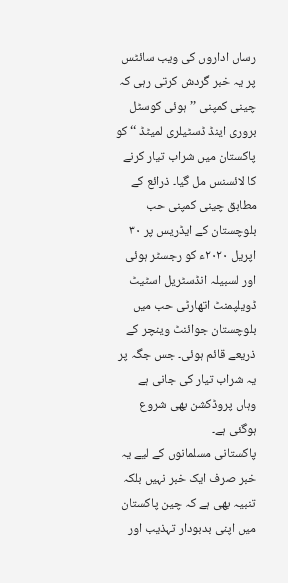رساں اداروں کی ویب سائٹس پر یہ خبر گردش کرتی رہی کہ چینی کمپنی ’’ہوئی کوسٹل بروری اینڈ ڈسٹیلری لمیٹڈ ‘‘ کو پاکستان میں شراب تیار کرنے کا لائسنس مل گیا۔ ذرائع کے مطابق چینی کمپنی حب بلوچستان کے ایڈریس پر ۳۰ اپریل ۲۰۲۰ء کو رجسٹر ہوئی اور لسبیلہ انڈسٹریل اسٹیٹ ڈویلپمنٹ اتھارٹی حب میں بلوچستان جوائنٹ وینچر کے ذریعے قائم ہوئی۔ جس جگہ پر یہ شراب تیار کی جانی ہے وہاں پروڈکشن بھی شروع ہوگئی ہے۔
پاکستانی مسلمانوں کے لیے یہ خبر صرف ایک خبر نہیں بلکہ تنبیہ بھی ہے کہ چین پاکستان میں اپنی بدبودار تہذیب اور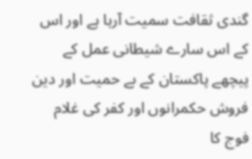گندی ثقافت سمیت آرہا ہے اور اس کے اس سارے شیطانی عمل کے پیچھے پاکستان کے بے حمیت اور دین فروش حکمرانوں اور کفر کی غلام فوج کا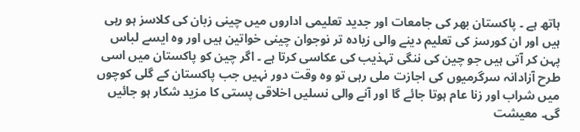ہاتھ ہے ۔ پاکستان بھر کی جامعات اور جدید تعلیمی اداروں میں چینی زبان کی کلاسز ہو رہی ہیں اور ان کورسز کی تعلیم دینے والی زیادہ تر نوجوان چینی خواتین ہیں اور وہ ایسے لباس پہن کر آتی ہیں جو چین کی ننگی تہذیب کی عکاسی کرتا ہے ۔ اگر چین کو پاکستان میں اسی طرح آزادانہ سرگرمیوں کی اجازت ملی رہی تو وہ وقت دور نہیں جب پاکستان کے گلی کوچوں میں شراب اور زنا عام ہوتا جائے گا اور آنے والی نسلیں اخلاقی پستی کا مزید شکار ہو جائیں گی۔ معیشت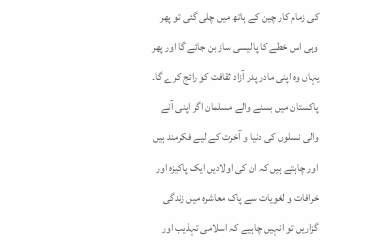کی زمام کار چین کے ہاتھ میں چلی گئی تو پھر وہی اس خطے کا پالیسی ساز بن جائے گا اور پھر یہاں وہ اپنی مادر پدر آزاد ثقافت کو رائج کرے گا۔
پاکستان میں بسنے والے مسلمان اگر اپنی آنے والی نسلوں کی دنیا و آخرت کے لیے فکرمند ہیں اور چاہتے ہیں کہ ان کی اولادیں ایک پاکیزہ اور خرافات و لغویات سے پاک معاشرہ میں زندگی گزاریں تو انہیں چاہیے کہ اسلامی تہذیب اور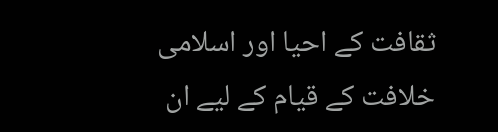ثقافت کے احیا اور اسلامی خلافت کے قیام کے لیے ان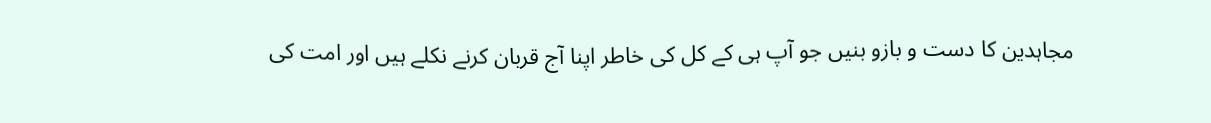مجاہدین کا دست و بازو بنیں جو آپ ہی کے کل کی خاطر اپنا آج قربان کرنے نکلے ہیں اور امت کی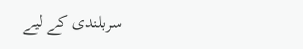سربلندی کے لیے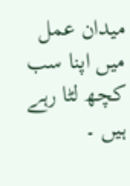میدان عمل میں اپنا سب کچھ لٹا رہے ہیں ۔